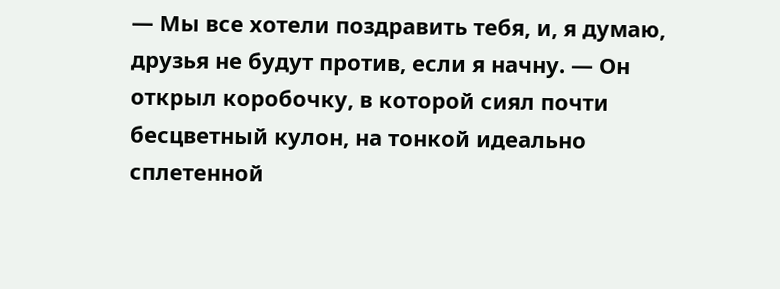— Мы все хотели поздравить тебя, и, я думаю, друзья не будут против, если я начну. — Он открыл коробочку, в которой сиял почти бесцветный кулон, на тонкой идеально сплетенной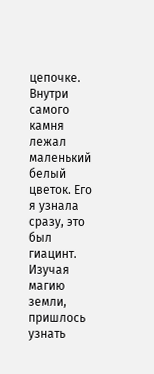цепочке. Внутри самого камня лежал маленький белый цветок. Его я узнала сразу, это был гиацинт. Изучая магию земли, пришлось узнать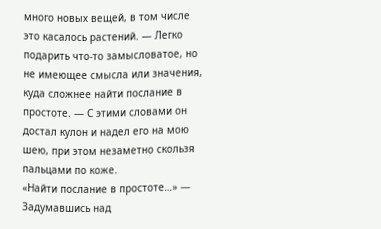много новых вещей, в том числе это касалось растений. — Легко подарить что-то замысловатое, но не имеющее смысла или значения, куда сложнее найти послание в простоте. — С этими словами он достал кулон и надел его на мою шею, при этом незаметно скользя пальцами по коже.
«Найти послание в простоте…» — Задумавшись над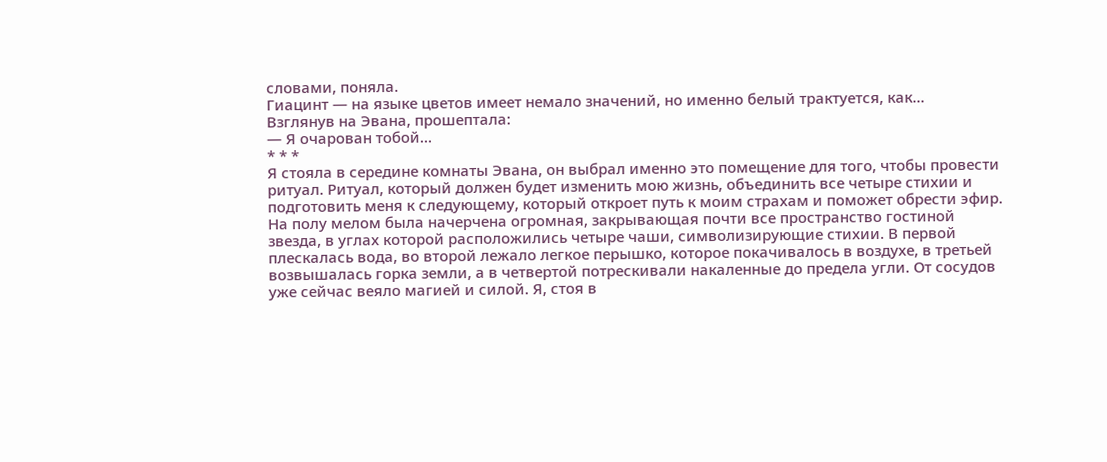словами, поняла.
Гиацинт — на языке цветов имеет немало значений, но именно белый трактуется, как…
Взглянув на Эвана, прошептала:
— Я очарован тобой…
* * *
Я стояла в середине комнаты Эвана, он выбрал именно это помещение для того, чтобы провести ритуал. Ритуал, который должен будет изменить мою жизнь, объединить все четыре стихии и подготовить меня к следующему, который откроет путь к моим страхам и поможет обрести эфир. На полу мелом была начерчена огромная, закрывающая почти все пространство гостиной звезда, в углах которой расположились четыре чаши, символизирующие стихии. В первой плескалась вода, во второй лежало легкое перышко, которое покачивалось в воздухе, в третьей возвышалась горка земли, а в четвертой потрескивали накаленные до предела угли. От сосудов уже сейчас веяло магией и силой. Я, стоя в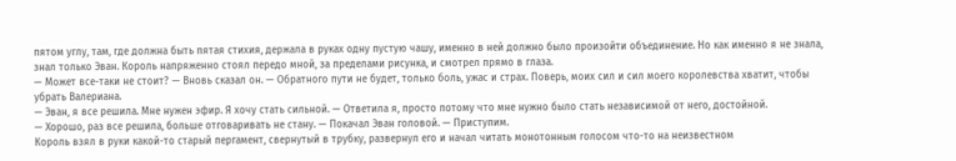пятом углу, там, где должна быть пятая стихия, держала в руках одну пустую чашу, именно в ней должно было произойти объединение. Но как именно я не знала, знал только Эван. Король напряженно стоял передо мной, за пределами рисунка, и смотрел прямо в глаза.
— Может все-таки не стоит? — Вновь сказал он. — Обратного пути не будет, только боль, ужас и страх. Поверь, моих сил и сил моего королевства хватит, чтобы убрать Валериана.
— Эван, я все решила. Мне нужен эфир. Я хочу стать сильной. — Ответила я, просто потому что мне нужно было стать независимой от него, достойной.
— Хорошо, раз все решила, больше отговаривать не стану. — Покачал Эван головой. — Приступим.
Король взял в руки какой-то старый пергамент, свернутый в трубку, развернул его и начал читать монотонным голосом что-то на неизвестном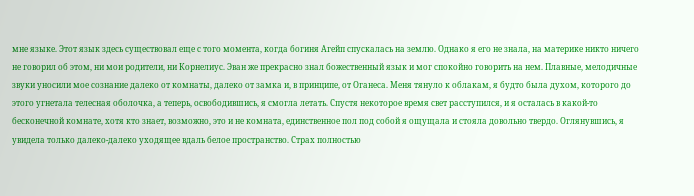мне языке. Этот язык здесь существовал еще с того момента, когда богиня Агейп спускалась на землю. Однако я его не знала, на материке никто ничего не говорил об этом, ни мои родители, ни Корнелиус. Эван же прекрасно знал божественный язык и мог спокойно говорить на нем. Плавные, мелодичные звуки уносили мое сознание далеко от комнаты, далеко от замка и, в принципе, от Оганеса. Меня тянуло к облакам, я будто была духом, которого до этого угнетала телесная оболочка, а теперь, освободившись, я смогла летать. Спустя некоторое время свет расступился, и я осталась в какой-то бесконечной комнате, хотя кто знает, возможно, это и не комната, единственное пол под собой я ощущала и стояла довольно твердо. Оглянувшись, я увидела только далеко-далеко уходящее вдаль белое пространство. Страх полностью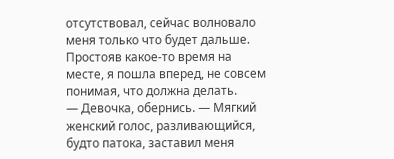отсутствовал, сейчас волновало меня только что будет дальше. Простояв какое-то время на месте, я пошла вперед, не совсем понимая, что должна делать.
— Девочка, обернись. — Мягкий женский голос, разливающийся, будто патока, заставил меня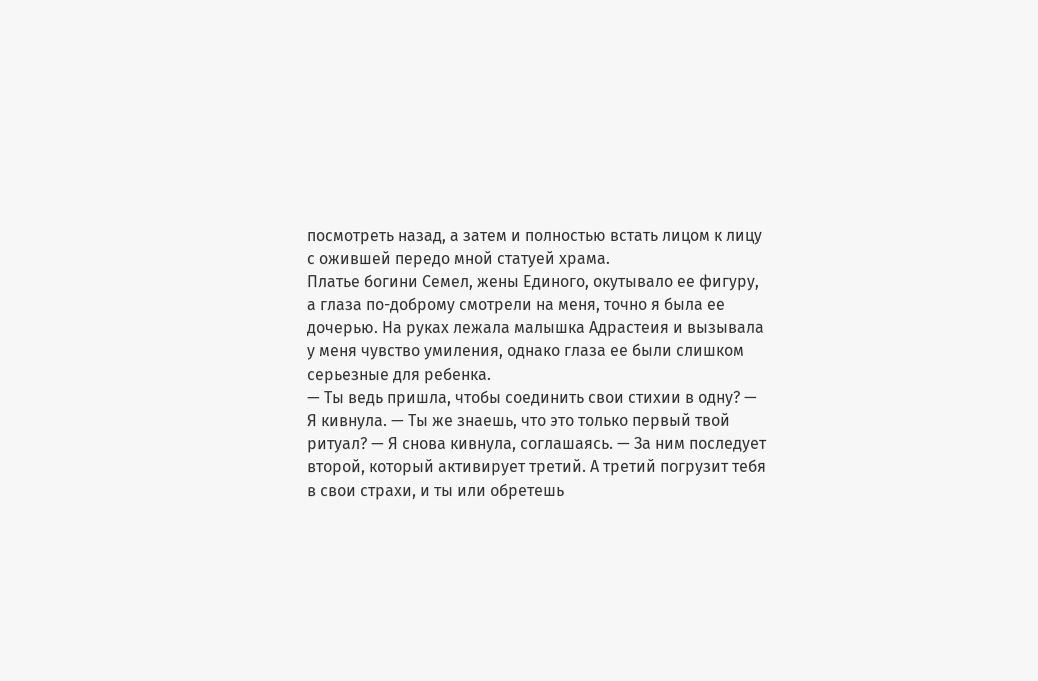посмотреть назад, а затем и полностью встать лицом к лицу с ожившей передо мной статуей храма.
Платье богини Семел, жены Единого, окутывало ее фигуру, а глаза по-доброму смотрели на меня, точно я была ее дочерью. На руках лежала малышка Адрастеия и вызывала у меня чувство умиления, однако глаза ее были слишком серьезные для ребенка.
— Ты ведь пришла, чтобы соединить свои стихии в одну? — Я кивнула. — Ты же знаешь, что это только первый твой ритуал? — Я снова кивнула, соглашаясь. — За ним последует второй, который активирует третий. А третий погрузит тебя в свои страхи, и ты или обретешь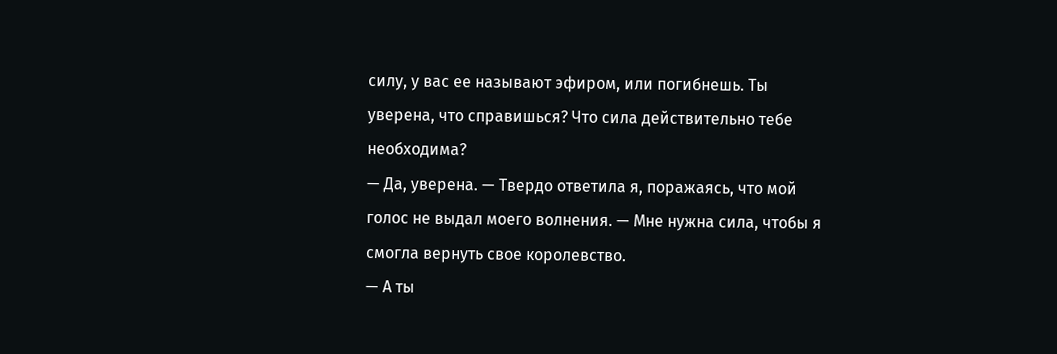силу, у вас ее называют эфиром, или погибнешь. Ты уверена, что справишься? Что сила действительно тебе необходима?
— Да, уверена. — Твердо ответила я, поражаясь, что мой голос не выдал моего волнения. — Мне нужна сила, чтобы я смогла вернуть свое королевство.
— А ты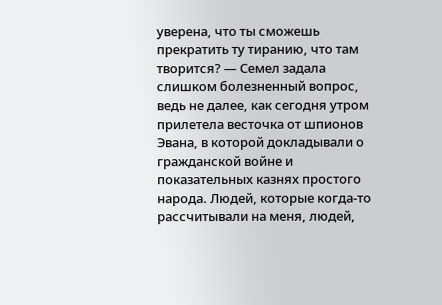уверена, что ты сможешь прекратить ту тиранию, что там творится? — Семел задала слишком болезненный вопрос, ведь не далее, как сегодня утром прилетела весточка от шпионов Эвана, в которой докладывали о гражданской войне и показательных казнях простого народа. Людей, которые когда-то рассчитывали на меня, людей,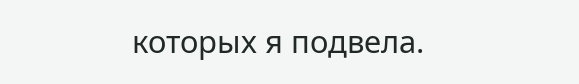которых я подвела.